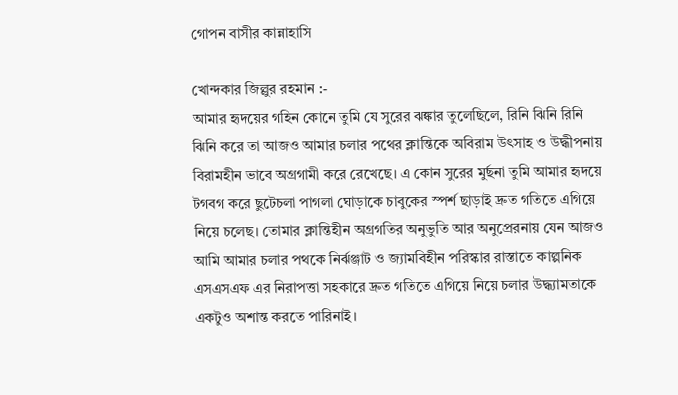গোপন বাসীর কান্নাহাসি

খোন্দকার জিল্লুর রহমান :-
আমার হৃদয়ের গহিন কোনে তুমি যে সুরের ঝঙ্কার তুলেছিলে, রিনি ঝিনি রিনি ঝিনি করে তা আজও আমার চলার পথের ক্লান্তিকে অবিরাম উৎসাহ ও উদ্ধীপনায় বিরামহীন ভাবে অগ্রগামী করে রেখেছে। এ কোন সুরের মুর্ছনা তুমি আমার হৃদয়ে টগবগ করে ছুটেচলা পাগলা ঘোড়াকে চাবুকের স্পর্শ ছাড়াই দ্রুত গতিতে এগিয়ে নিয়ে চলেছ। তোমার ক্লান্তিহীন অগ্রগতির অনুভুতি আর অনুপ্রেরনায় যেন আজও আমি আমার চলার পথকে নির্ঝঞ্জাট ও জ্যামবিহীন পরিস্কার রাস্তাতে কাল্পনিক এসএসএফ এর নিরাপত্তা সহকারে দ্রুত গতিতে এগিয়ে নিয়ে চলার উদ্ধ্যামতাকে একটুও অশান্ত করতে পারিনাই।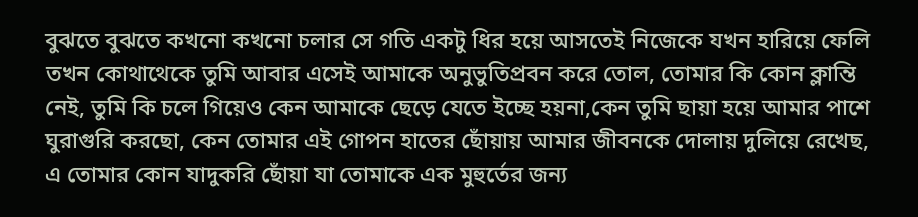বুঝতে বুঝতে কখনো কখনো চলার সে গতি একটু ধির হয়ে আসতেই নিজেকে যখন হারিয়ে ফেলি তখন কোথাথেকে তুমি আবার এসেই আমাকে অনুভুতিপ্রবন করে তোল, তোমার কি কোন ক্লান্তি নেই, তুমি কি চলে গিয়েও কেন আমাকে ছেড়ে যেতে ইচ্ছে হয়না,কেন তুমি ছায়া হয়ে আমার পাশে ঘুরাগুরি করছো, কেন তোমার এই গোপন হাতের ছোঁয়ায় আমার জীবনকে দোলায় দুলিয়ে রেখেছ, এ তোমার কোন যাদুকরি ছোঁয়া যা তোমাকে এক মুহুর্তের জন্য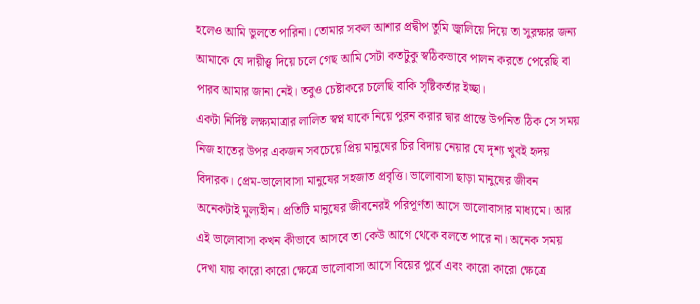হলেও আমি ভুলতে পারিনা। তোমার সকল আশার প্রদ্বীপ তুমি জ্বালিয়ে দিয়ে তা সুরক্ষার জন্য আমাকে যে দায়ীত্ত্ব দিয়ে চলে গেছ আমি সেটা কতটুকু স্বঠিকভাবে পালন করতে পেরেছি বা পারব আমার জানা নেই। তবুও চেষ্টাকরে চলেছি বাকি সৃষ্টিকর্তার ইচ্ছা।
একটা নির্দিষ্ট লক্ষ্যমাত্রার লালিত স্বপ্ন যাকে নিয়ে পুরন করার দ্বার প্রান্তে উপনিত ঠিক সে সময় নিজ হাতের উপর একজন সবচেয়ে প্রিয় মানুষের চির বিদায় নেয়ার যে দৃশ্য খুবই হৃদয় বিদারক। প্রেম-ভালোবাসা মানুষের সহজাত প্রবৃত্তি। ভালোবাসা ছাড়া মানুষের জীবন অনেকটাই মুল্যহীন। প্রতিটি মানুষের জীবনেরই পরিপূর্ণতা আসে ভালোবাসার মাধ্যমে। আর এই ভালোবাসা কখন কীভাবে আসবে তা কেউ আগে থেকে বলতে পারে না। অনেক সময় দেখা যায় কারো কারো ক্ষেত্রে ভালোবাসা আসে বিয়ের পুর্বে এবং কারো কারো ক্ষেত্রে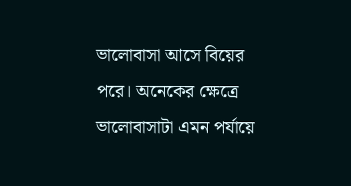ভালোবাসা আসে বিয়ের পরে। অনেকের ক্ষেত্রে ভালোবাসাটা এমন পর্যায়ে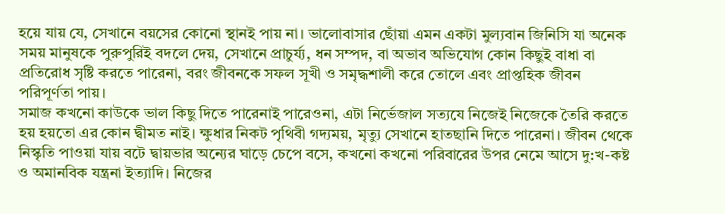হয়ে যায় যে, সেখানে বয়সের কোনো স্থানই পায় না। ভালোবাসার ছোঁয়া এমন একটা মুল্যবান জিনিসি যা অনেক সময় মানুষকে পুরুপুরিই বদলে দেয়, সেখানে প্রাচুর্য্য, ধন সম্পদ, বা অভাব অভিযোগ কোন কিছুই বাধা বা প্রতিরোধ সৃষ্টি করতে পারেনা, বরং জীবনকে সফল সূখী ও সমৃদ্ধশালী করে তোলে এবং প্রাপ্তহিক জীবন পরিপূর্ণতা পায়।
সমাজ কখনো কাউকে ভাল কিছু দিতে পারেনাই পারেওনা, এটা নির্ভেজাল সত্যযে নিজেই নিজেকে তৈরি করতে হয় হয়তো এর কোন দ্বীমত নাই। ক্ষুধার নিকট পৃথিবী গদ্যময়, মৃত‌্যু সেখানে হাতছানি দিতে পারেনা। জীবন থেকে নিস্কৃতি পাওয়া যায় বটে দ্বায়ভার অন্যের ঘাড়ে চেপে বসে, কখনো কখনো পরিবারের উপর নেমে আসে দু:খ-কষ্ট ও অমানবিক যন্ত্রনা ইত্যাদি। নিজের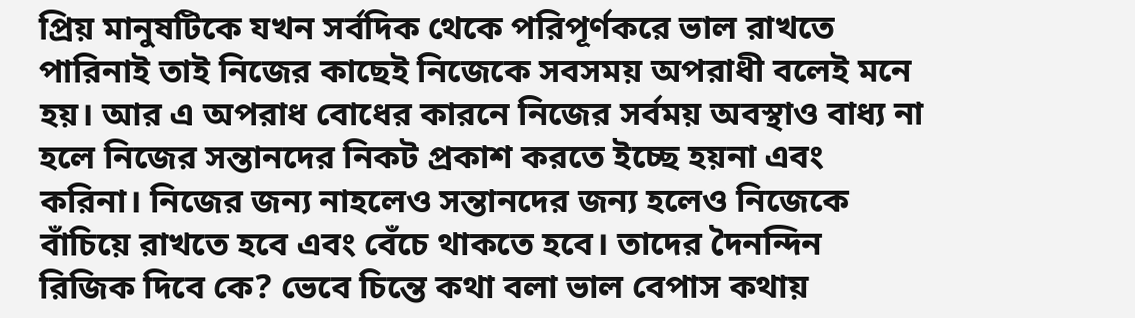প্রিয় মানুষটিকে যখন সর্বদিক থেকে পরিপূর্ণকরে ভাল রাখতে পারিনাই তাই নিজের কাছেই নিজেকে সবসময় অপরাধী বলেই মনে হয়। আর এ অপরাধ বোধের কারনে নিজের সর্বময় অবস্থাও বাধ্য না হলে নিজের সন্তানদের নিকট প্রকাশ করতে ইচ্ছে হয়না এবং করিনা। নিজের জন্য নাহলেও সন্তানদের জন্য হলেও নিজেকে বাঁচিয়ে রাখতে হবে এবং বেঁচে থাকতে হবে। তাদের দৈনন্দিন রিজিক দিবে কে? ভেবে চিন্তে কথা বলা ভাল বেপাস কথায়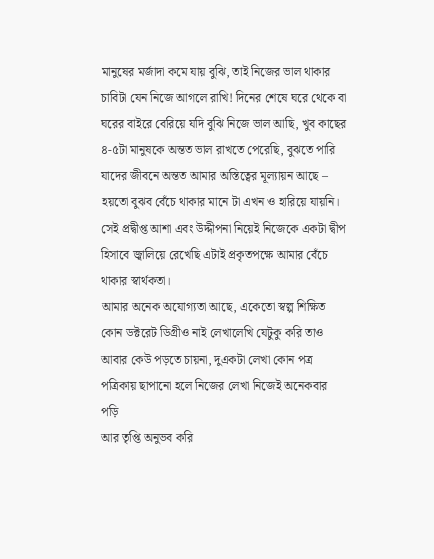মানুষের মর্জাদা কমে যায় বুঝি, তাই নিজের ভাল থাকার চাবিটা যেন নিজে আগলে রাখি! দিনের শেষে ঘরে থেকে বা ঘরের বাইরে বেরিয়ে যদি বুঝি নিজে ভাল আছি, খুব কাছের ৪-৫টা মানুষকে অন্তত ভাল রাখতে পেরেছি, বুঝতে পারি যাদের জীবনে অন্তত আমার অস্তিত্বের মূল্যায়ন আছে – হয়তো বুঝব বেঁচে থাকার মানে টা এখন ও হারিয়ে যায়নি। সেই প্রদ্বীপ্ত আশা এবং উদ্দীপনা নিয়েই নিজেকে একটা দ্বীপ হিসাবে জ্বালিয়ে রেখেছি এটাই প্রকৃতপক্ষে আমার বেঁচে থাকার স্বার্থকতা।
আমার অনেক অযোগ্যতা আছে, একেতো স্বল্প শিক্ষিত কোন ডক্টরেট ডিগ্রীও নাই লেখালেখি যেটুকু করি তাও আবার কেউ পড়তে চায়না, দুএকটা লেখা কোন পত্র পত্রিকায় ছাপানো হলে নিজের লেখা নিজেই অনেকবার পড়ি
আর তৃপ্তি অনুভব করি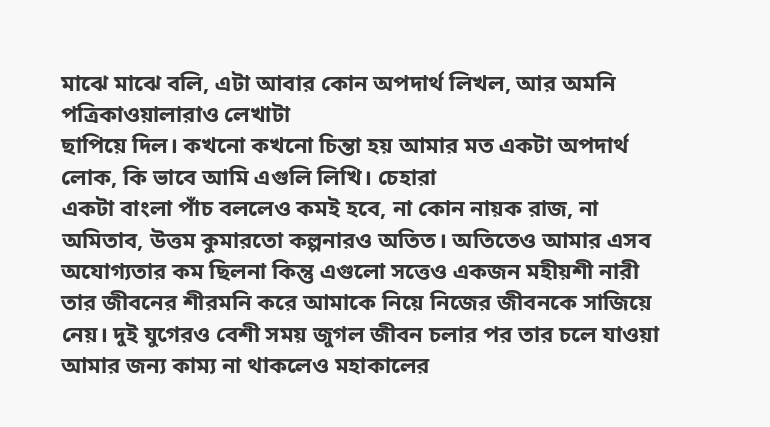মাঝে মাঝে বলি, এটা আবার কোন অপদার্থ লিখল, আর অমনি পত্রিকাওয়ালারাও লেখাটা
ছাপিয়ে দিল। কখনো কখনো চিন্তা হয় আমার মত একটা অপদার্থ লোক, কি ভাবে আমি এগুলি লিখি। চেহারা
একটা বাংলা পাঁচ বললেও কমই হবে, না কোন নায়ক রাজ, না অমিতাব, উত্তম কুমারতো কল্পনারও অতিত। অতিতেও আমার এসব অযোগ্যতার কম ছিলনা কিন্তু এগুলো সত্তেও একজন মহীয়শী নারী তার জীবনের শীরমনি করে আমাকে নিয়ে নিজের জীবনকে সাজিয়ে নেয়। দুই যুগেরও বেশী সময় জুগল জীবন চলার পর তার চলে যাওয়া আমার জন্য কাম্য না থাকলেও মহাকালের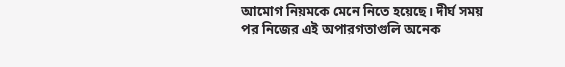আমোগ নিয়মকে মেনে নিতে হয়েছে। দীর্ঘ সময় পর নিজের এই অপারগতাগুলি অনেক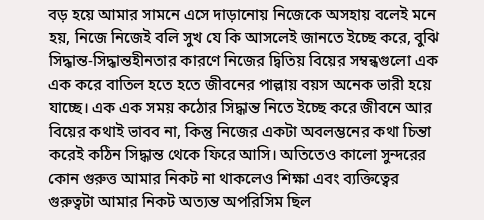বড় হয়ে আমার সামনে এসে দাড়ানোয় নিজেকে অসহায় বলেই মনে হয়, নিজে নিজেই বলি সুখ যে কি আসলেই জানতে ইচ্ছে করে, বুঝি সিদ্ধান্ত-সিদ্ধান্তহীনতার কারণে নিজের দ্বিতিয় বিয়ের সম্বন্ধগুলো এক এক করে বাতিল হতে হতে জীবনের পাল্লায় বয়স অনেক ভারী হয়ে যাচ্ছে। এক এক সময় কঠোর সিদ্ধান্ত নিতে ইচ্ছে করে জীবনে আর বিয়ের কথাই ভাবব না, কিন্তু নিজের একটা অবলম্ভনের কথা চিন্তা করেই কঠিন সিদ্ধান্ত থেকে ফিরে আসি। অতিতেও কালো সুন্দরের কোন গুরুত্ত আমার নিকট না থাকলেও শিক্ষা এবং ব্যক্তিত্বের গুরুত্বটা আমার নিকট অত্যন্ত অপরিসিম ছিল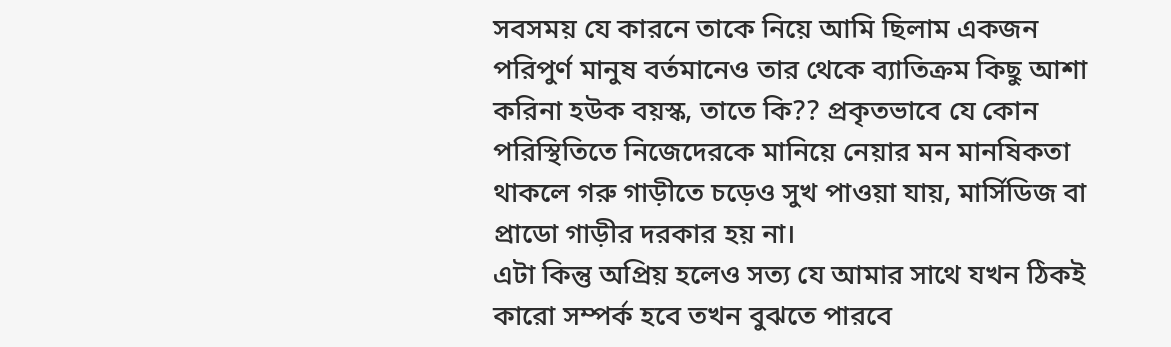সবসময় যে কারনে তাকে নিয়ে আমি ছিলাম একজন পরিপুর্ণ মানুষ বর্তমানেও তার থেকে ব্যাতিক্রম কিছু আশা করিনা হউক বয়স্ক, তাতে কি?? প্রকৃতভাবে যে কোন পরিস্থিতিতে নিজেদেরকে মানিয়ে নেয়ার মন মানষিকতা থাকলে গরু গাড়ীতে চড়েও সুখ পাওয়া যায়, মার্সিডিজ বা প্রাডো গাড়ীর দরকার হয় না।
এটা কিন্তু অপ্রিয় হলেও সত্য যে আমার সাথে যখন ঠিকই কারো সম্পর্ক হবে তখন বুঝতে পারবে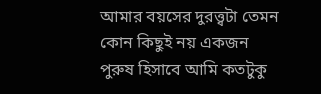আমার বয়সের দুরত্ত্বটা তেমন কোন কিছুই নয় একজন পুরুষ হিসাবে আমি কতটুকু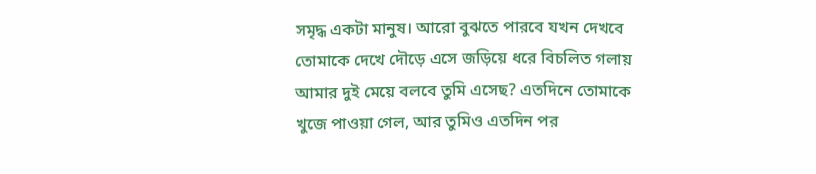সমৃদ্ধ একটা মানুষ। আরো বুঝতে পারবে যখন দেখবে তোমাকে দেখে দৌড়ে এসে জড়িয়ে ধরে বিচলিত গলায় আমার দুই মেয়ে বলবে তুমি এসেছ? এতদিনে তোমাকে খুজে পাওয়া গেল, আর তুমিও এতদিন পর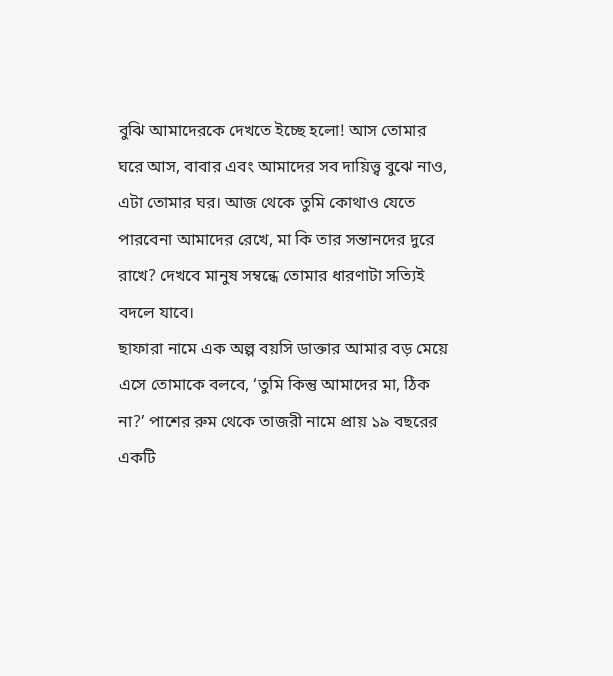বুঝি আমাদেরকে দেখতে ইচ্ছে হলো! আস তোমার ঘরে আস, বাবার এবং আমাদের সব দায়িত্ত্ব বুঝে নাও, এটা তোমার ঘর। আজ থেকে তুমি কোথাও যেতে পারবেনা আমাদের রেখে, মা কি তার সন্তানদের দুরে রাখে? দেখবে মানুষ সম্বন্ধে তোমার ধারণাটা সত্যিই বদলে যাবে।
ছাফারা নামে এক অল্প বয়সি ডাক্তার আমার বড় মেয়ে এসে তোমাকে বলবে, ‘তুমি কিন্তু আমাদের মা, ঠিক না?’ পাশের রুম থেকে তাজরী নামে প্রায় ১৯ বছরের একটি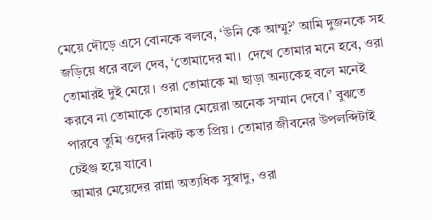মেয়ে দৌড়ে এসে বোনকে বলবে, ‘উনি কে আম্মু?’ আমি দুজনকে সহ জড়িয়ে ধরে বলে দেব, ‘তোমাদের মা।  দেখে তোমার মনে হবে, ওরা তোমারই দুই মেয়ে। ওরা তোমাকে মা ছাড়া অন্যকেহ বলে মনেই করবে না তোমাকে তোমার মেয়েরা অনেক সম্মান দেবে।’ বুঝতে পারবে তুমি ওদের নিকট কত প্রিয়। তোমার জীবনের উপলব্দিটাই চেইঞ্জ হয়ে যাবে।
আমার মেয়েদের রান্না অত্যধিক সুস্বাদু, ওরা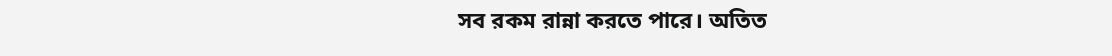সব রকম রান্না করতে পারে। অতিত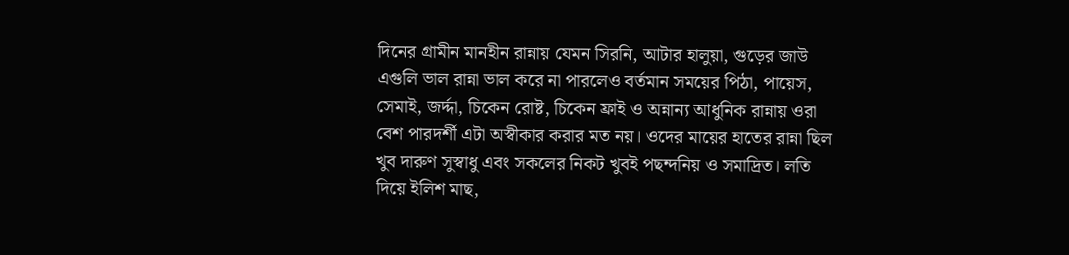দিনের গ্রামীন মানহীন রান্নায় যেমন সিরনি, আটার হালুয়া, গুড়ের জাউ এগুলি ভাল রান্না ভাল করে না পারলেও বর্তমান সময়ের পিঠা, পায়েস, সেমাই, জর্দ্দা, চিকেন রোষ্ট, চিকেন ফ্রাই ও অন্নান্য আধুনিক রান্নায় ওরা বেশ পারদর্শী এটা অস্বীকার করার মত নয়। ওদের মায়ের হাতের রান্না ছিল খুব দারুণ সুস্বাধু এবং সকলের নিকট খুবই পছন্দনিয় ও সমাদ্রিত। লতি দিয়ে ইলিশ মাছ,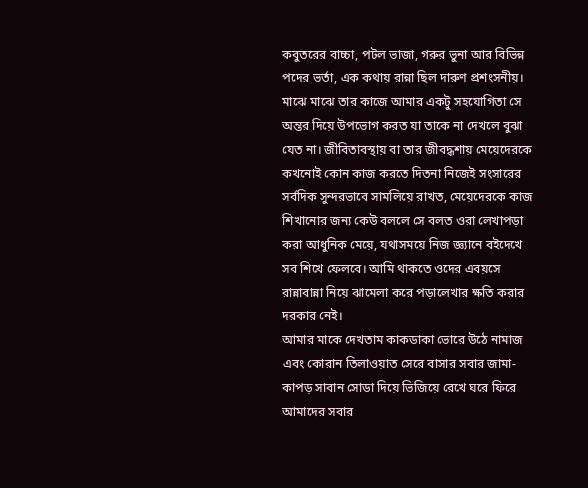কবুতরের বাচ্চা, পটল ভাজা, গরুর ভুনা আর বিভিন্ন পদের ভর্তা, এক কথায় রান্না ছিল দারুণ প্রশংসনীয়। মাঝে মাঝে তার কাজে আমার একটু সহযোগিতা সে অন্তর দিয়ে উপভোগ করত যা তাকে না দেখলে বুঝা যেত না। জীবিতাবস্থায় বা তার জীবদ্ধশায় মেয়েদেরকে কখনোই কোন কাজ করতে দিতনা নিজেই সংসারের সর্বদিক সুন্দরভাবে সামলিয়ে রাখত, মেয়েদেরকে কাজ শিখানোর জন্য কেউ বললে সে বলত ওরা লেখাপড়া করা আধুনিক মেয়ে, যথাসময়ে নিজ জ্ঞ্যানে বইদেখে সব শিখে ফেলবে। আমি থাকতে ওদের এবয়সে রান্নাবান্না নিয়ে ঝামেলা করে পড়ালেখার ক্ষতি করার দরকার নেই।
আমার মাকে দেখতাম কাকডাকা ভোরে উঠে নামাজ এবং কোরান তিলাওয়াত সেরে বাসার সবার জামা-কাপড় সাবান সোডা দিয়ে ভিজিয়ে রেখে ঘরে ফিরে আমাদের সবার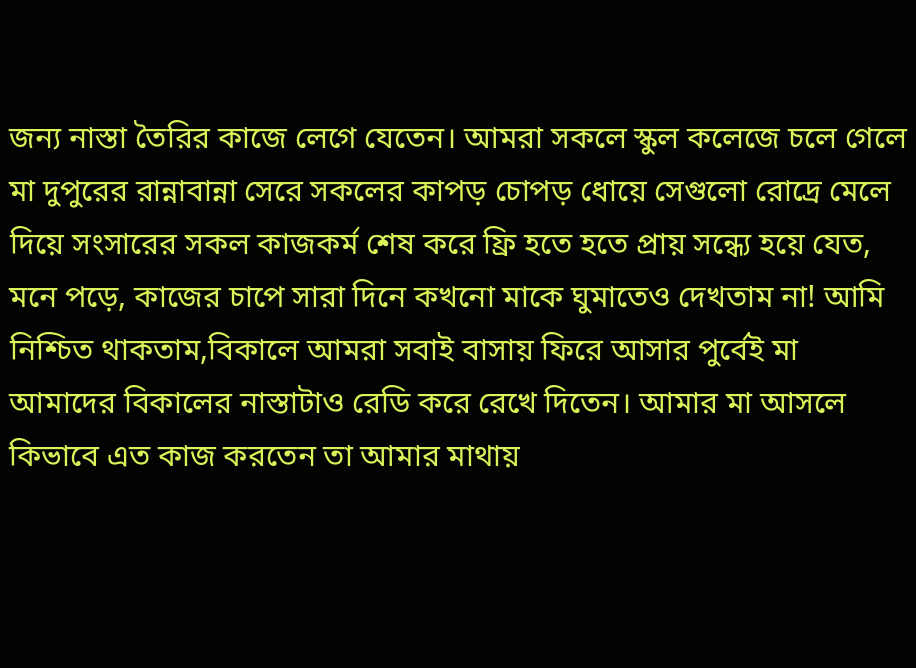জন্য নাস্তা তৈরির কাজে লেগে যেতেন। আমরা সকলে স্কুল কলেজে চলে গেলে মা দুপুরের রান্নাবান্না সেরে সকলের কাপড় চোপড় ধোয়ে সেগুলো রোদ্রে মেলে দিয়ে সংসারের সকল কাজকর্ম শেষ করে ফ্রি হতে হতে প্রায় সন্ধ্যে হয়ে যেত, মনে পড়ে, কাজের চাপে সারা দিনে কখনো মাকে ঘুমাতেও দেখতাম না! আমি নিশ্চিত থাকতাম,বিকালে আমরা সবাই বাসায় ফিরে আসার পুর্বেই মা আমাদের বিকালের নাস্তাটাও রেডি করে রেখে দিতেন। আমার মা আসলে কিভাবে এত কাজ করতেন তা আমার মাথায়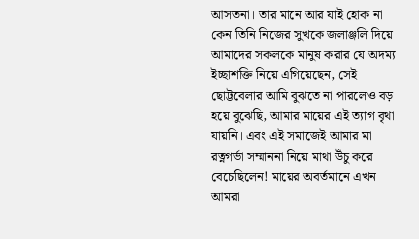আসতনা। তার মানে আর যাই হোক না কেন তিনি নিজের সুখকে জলাঞ্জলি দিয়ে আমাদের সকলকে মানুষ করার যে অদম্য ইচ্ছাশক্তি নিয়ে এগিয়েছেন, সেই ছোট্টবেলার আমি বুঝতে না পারলেও বড় হয়ে বুঝেছি, আমার মায়ের এই ত্যাগ বৃথা যায়নি। এবং এই সমাজেই আমার মা রত্নগর্ভা সম্মাননা নিয়ে মাথা উঁচু করে বেচেছিলেন! মায়ের অবর্তমানে এখন আমরা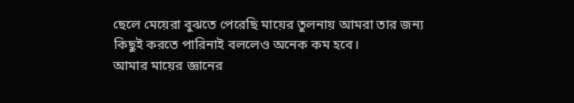ছেলে মেয়েরা বুঝতে পেরেছি মায়ের তুলনায় আমরা তার জন্য কিছুই করতে পারিনাই বললেও অনেক কম হবে।
আমার মায়ের জ্ঞানের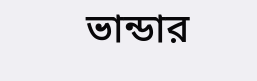ভান্ডার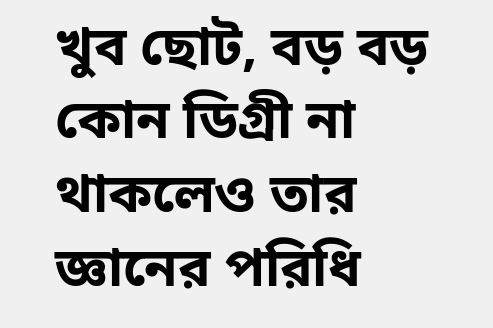খুব ছোট, বড় বড় কোন ডিগ্রী না থাকলেও তার জ্ঞানের পরিধি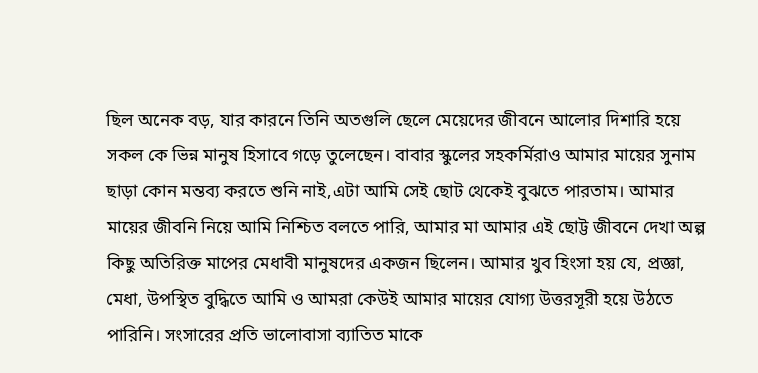ছিল অনেক বড়, যার কারনে তিনি অতগুলি ছেলে মেয়েদের জীবনে আলোর দিশারি হয়ে সকল কে ভিন্ন মানুষ হিসাবে গড়ে তুলেছেন। বাবার স্কুলের সহকর্মিরাও আমার মায়ের সুনাম ছাড়া কোন মন্তব্য করতে শুনি নাই,এটা আমি সেই ছোট থেকেই বুঝতে পারতাম। আমার মায়ের জীবনি নিয়ে আমি নিশ্চিত বলতে পারি, আমার মা আমার এই ছোট্ট জীবনে দেখা অল্প কিছু অতিরিক্ত মাপের মেধাবী মানুষদের একজন ছিলেন। আমার খুব হিংসা হয় যে, প্রজ্ঞা, মেধা, উপস্থিত বুদ্ধিতে আমি ও আমরা কেউই আমার মায়ের যোগ্য উত্তরসূরী হয়ে উঠতে পারিনি। সংসারের প্রতি ভালোবাসা ব্যাতিত মাকে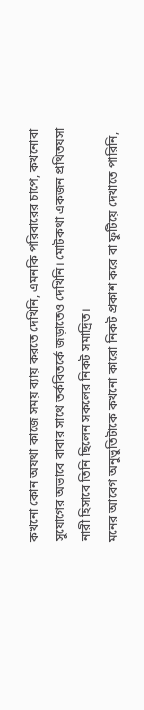কখনো কোন অযথা কাজে সময় ব্যায় করতে দেখিনি, এমনকি পরিবারের চাপে, কখনোবা সুযোগের অভাবে বাবার সাথে তর্কবিতর্কে জড়াতেও দেখিনি। মোটকথা একজন প্রথিতযসা নারী হিসাবে তিনি ছিলেন সকলের নিকট সমাদ্রিত।
মনের আবেগ অনুভুতিটাকে কখনো কারো নিকট প্রকাশ করে বা ফুটিয়ে দেখাতে পারিনি,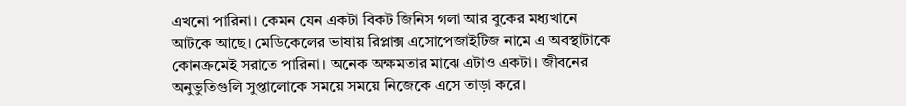এখনো পারিনা। কেমন যেন একটা বিকট জিনিস গলা আর বুকের মধ্যখানে আটকে আছে। মেডিকেলের ভাষায় রিপ্লাক্স এসোপেজাইটিজ নামে এ অবস্থাটাকে কোনক্রমেই সরাতে পারিনা। অনেক অক্ষমতার মাঝে এটাও একটা। জীবনের অনুভুতিগুলি সুপ্তালোকে সময়ে সময়ে নিজেকে এসে তাড়া করে।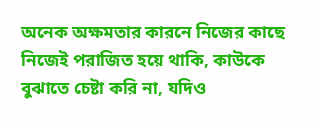অনেক অক্ষমতার কারনে নিজের কাছে নিজেই পরাজিত হয়ে থাকি, কাউকে বুঝাতে চেষ্টা করি না, যদিও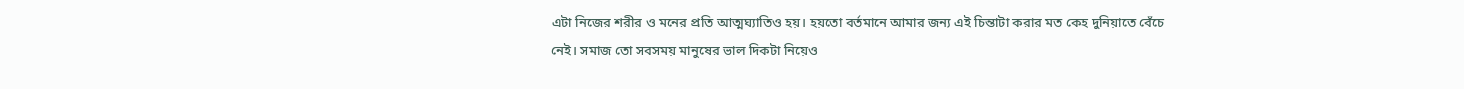এটা নিজের শরীর ও মনের প্রতি আত্মঘ্যাতিও হয়। হয়তো বর্তমানে আমার জন্য এই চিন্তাটা করার মত কেহ দুনিয়াতে বেঁচে নেই। সমাজ তো সবসময় মানুষের ভাল দিকটা নিয়েও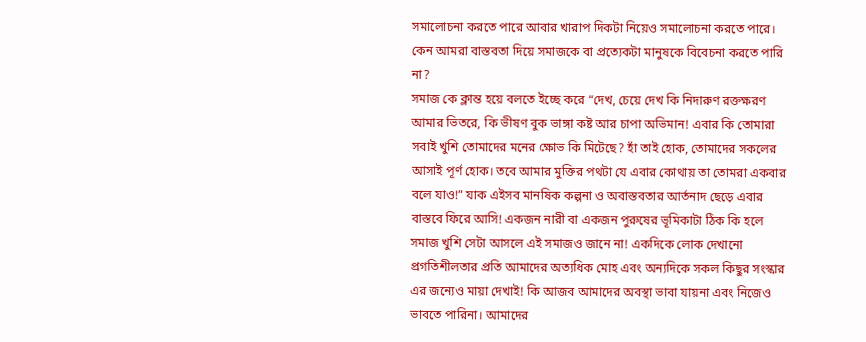সমালোচনা করতে পারে আবার খারাপ দিকটা নিয়েও সমালোচনা করতে পারে। কেন আমরা বাস্তবতা দিয়ে সমাজকে বা প্রত্যেকটা মানুষকে বিবেচনা করতে পারি না?
সমাজ কে ক্লান্ত হয়ে বলতে ইচ্ছে করে “দেখ, চেয়ে দেখ কি নিদারুণ রক্তক্ষরণ আমার ভিতরে, কি ভীষণ বুক ভাঙ্গা কষ্ট আর চাপা অভিমান! এবার কি তোমারা সবাই খুশি তোমাদের মনের ক্ষোভ কি মিটেছে? হাঁ তাই হোক, তোমাদের সকলের আসাই পূর্ণ হোক। তবে আমার মুক্তির পথটা যে এবার কোথায় তা তোমরা একবার বলে যাও!” যাক এইসব মানষিক কল্পনা ও অবাস্তবতার আর্তনাদ ছেড়ে এবার বাস্তবে ফিরে আসি! একজন নারী বা একজন পুরুষের ভূমিকাটা ঠিক কি হলে সমাজ খুশি সেটা আসলে এই সমাজও জানে না! একদিকে লোক দেখানো প্রগতিশীলতার প্রতি আমাদের অত্যধিক মোহ এবং অন্যদিকে সকল কিছুর সংস্কার এর জন্যেও মায়া দেখাই! কি আজব আমাদের অবস্থা ভাবা যায়না এবং নিজেও ভাবতে পারিনা। আমাদের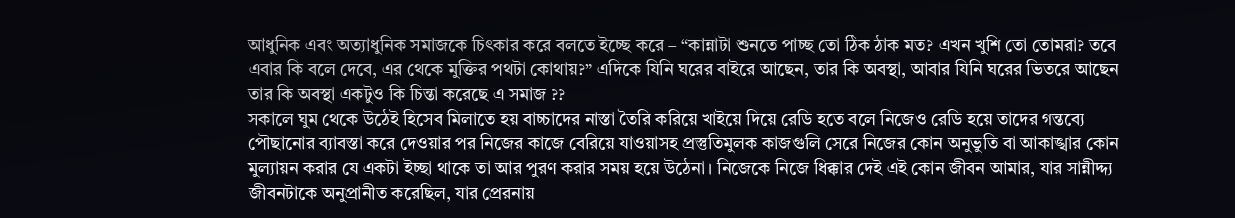আধুনিক এবং অত্যাধুনিক সমাজকে চিৎকার করে বলতে ইচ্ছে করে – “কান্নাটা শুনতে পাচ্ছ তো ঠিক ঠাক মত? এখন খুশি তো তোমরা? তবে এবার কি বলে দেবে, এর থেকে মুক্তির পথটা কোথায়?” এদিকে যিনি ঘরের বাইরে আছেন, তার কি অবস্থা, আবার যিনি ঘরের ভিতরে আছেন তার কি অবস্থা একটুও কি চিন্তা করেছে এ সমাজ ??
সকালে ঘুম থেকে উঠেই হিসেব মিলাতে হয় বাচ্চাদের নাস্তা তৈরি করিয়ে খাইয়ে দিয়ে রেডি হতে বলে নিজেও রেডি হয়ে তাদের গন্তব্যে পৌছানোর ব্যাবস্তা করে দেওয়ার পর নিজের কাজে বেরিয়ে যাওয়াসহ প্রস্তুতিমুলক কাজগুলি সেরে নিজের কোন অনুভুতি বা আকাঙ্খার কোন মুল্যায়ন করার যে একটা ইচ্ছা থাকে তা আর পুরণ করার সময় হয়ে উঠেনা। নিজেকে নিজে ধিক্কার দেই এই কোন জীবন আমার, যার সান্নীদ্দ্য জীবনটাকে অনুপ্রানীত করেছিল, যার প্রেরনায়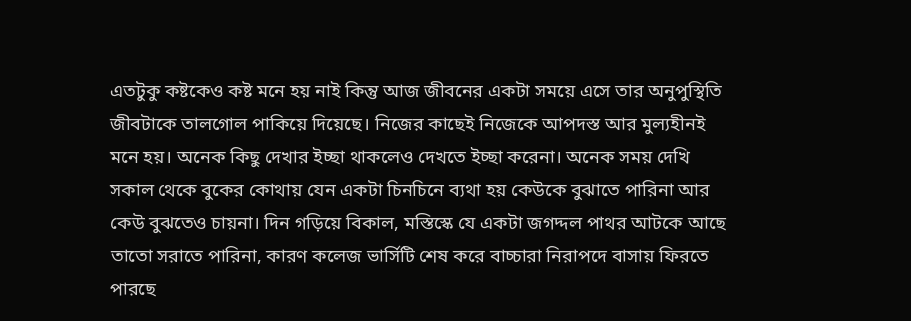এতটুকু কষ্টকেও কষ্ট মনে হয় নাই কিন্তু আজ জীবনের একটা সময়ে এসে তার অনুপুস্থিতি জীবটাকে তালগোল পাকিয়ে দিয়েছে। নিজের কাছেই নিজেকে আপদস্ত আর মুল্যহীনই মনে হয়। অনেক কিছু দেখার ইচ্ছা থাকলেও দেখতে ইচ্ছা করেনা। অনেক সময় দেখি সকাল থেকে বুকের কোথায় যেন একটা চিনচিনে ব্যথা হয় কেউকে বুঝাতে পারিনা আর কেউ বুঝতেও চায়না। দিন গড়িয়ে বিকাল, মস্তিস্কে যে একটা জগদ্দল পাথর আটকে আছে তাতো সরাতে পারিনা, কারণ কলেজ ভার্সিটি শেষ করে বাচ্চারা নিরাপদে বাসায় ফিরতে পারছে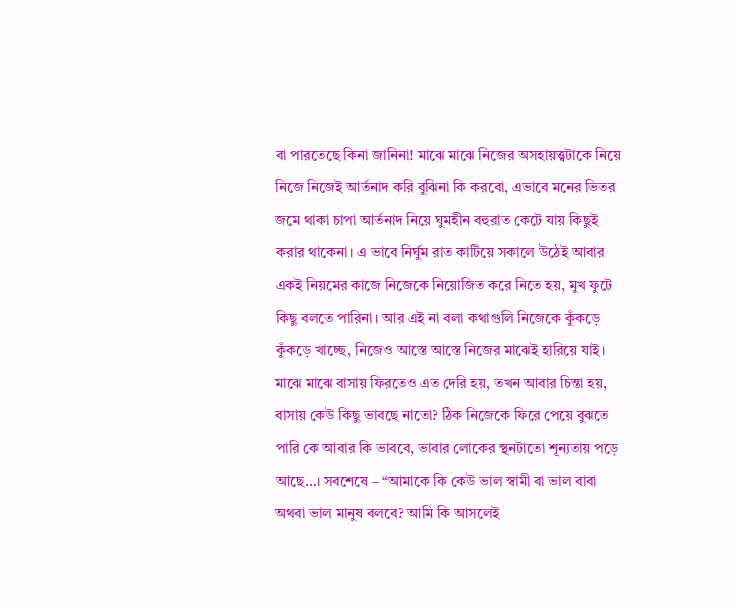বা পারতেছে কিনা জানিনা! মাঝে মাঝে নিজের অসহায়ত্ত্বটাকে নিয়ে নিজে নিজেই আর্তনাদ করি বুঝিনা কি করবো, এভাবে মনের ভিতর জমে থাকা চাপা আর্তনাদ নিয়ে ঘুমহীন বহুরাত কেটে যায় কিছুই করার থাকেনা। এ ভাবে নির্ঘুম রাত কাটিয়ে সকালে উঠেই আবার একই নিয়মের কাজে নিজেকে নিয়োজিত করে নিতে হয়, মুখ ফুটে কিছু বলতে পারিনা। আর এই না বলা কথাগুলি নিজেকে কুঁকড়ে কুঁকড়ে খাচ্ছে, নিজেও আস্তে আস্তে নিজের মাঝেই হারিয়ে যাই। মাঝে মাঝে বাসায় ফিরতেও এত দেরি হয়, তখন আবার চিন্তা হয়, বাসায় কেউ কিছু ভাবছে নাতো? ঠিক নিজেকে ফিরে পেয়ে বুঝতে পারি কে আবার কি ভাববে, ভাবার লোকের স্থনটাতো শূন্যতায় পড়ে আছে…। সবশেষে – “আমাকে কি কেউ ভাল স্বামী বা ভাল বাবা অথবা ভাল মানুষ বলবে? আমি কি আসলেই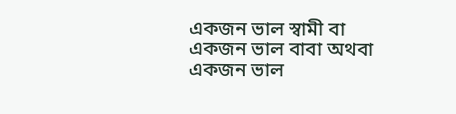একজন ভাল স্বামী বা একজন ভাল বাবা অথবা একজন ভাল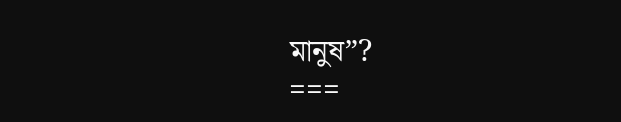মানুষ”?
===